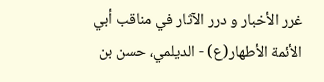غرر الأخبار و درر الآثار في مناقب أبي الأئمة الأطهار(ع) - الديلمي، حسن بن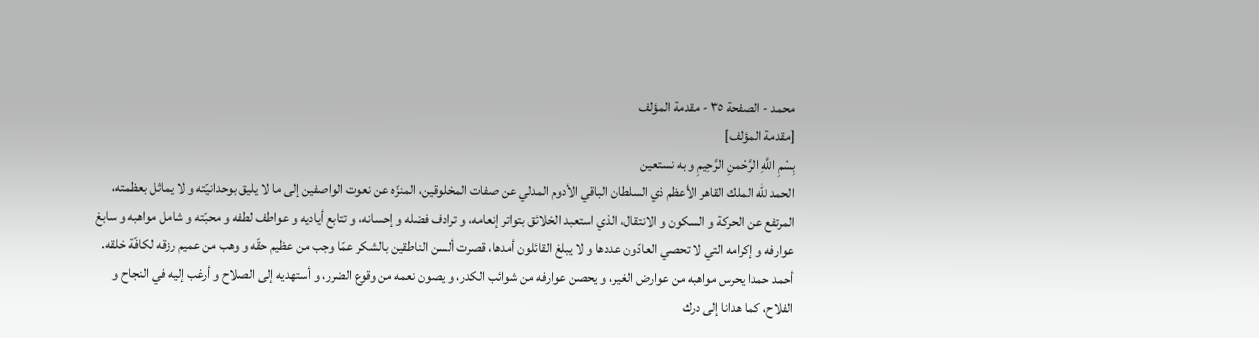محمد - الصفحة ٣٥ - مقدمة المؤلف
[مقدمة المؤلف]
بِسْمِ اللَّهِ الرَّحْمنِ الرَّحِيمِ و به نستعين
الحمد للّه الملك القاهر الأعظم ذي السلطان الباقي الأدوم المدلي عن صفات المخلوقين، المنزّه عن نعوت الواصفين إلى ما لا يليق بوحدانيّته و لا يماثل بعظمته، المرتفع عن الحركة و السكون و الانتقال، الذي استعبد الخلائق بتواتر إنعامه، و ترادف فضله و إحسانه، و تتابع أياديه و عواطف لطفه و محبّته و شامل مواهبه و سابغ عوارفه و إكرامه التي لا تحصي العادّون عددها و لا يبلغ القائلون أمدها، قصرت ألسن الناطقين بالشكر عمّا وجب من عظيم حقّه و وهب من عميم رزقه لكافّة خلقه.
أحمد حمدا يحرس مواهبه من عوارض الغير، و يحصن عوارفه من شوائب الكدر، و يصون نعمه من وقوع الضرر، و أستهديه إلى الصلاح و أرغب إليه في النجاح و الفلاح، كما هدانا إلى درك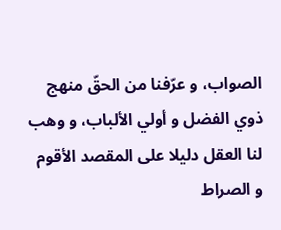الصواب، و عرّفنا من الحقّ منهج ذوي الفضل و أولي الألباب، و وهب لنا العقل دليلا على المقصد الأقوم و الصراط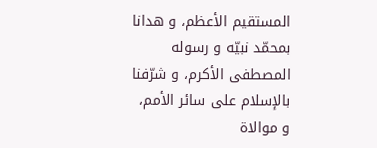المستقيم الأعظم، و هدانا بمحمّد نبيّه و رسوله المصطفى الأكرم، و شرّفنا بالإسلام على سائر الأمم، و موالاة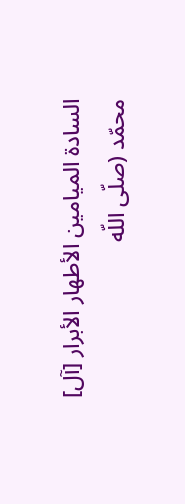السادة الميامين الأطهار الأبرار [آل] محمّد (صلّى اللّه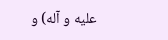عليه و آله) و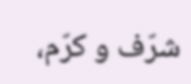شرّف و كرّم،